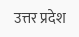उत्तर प्रदेश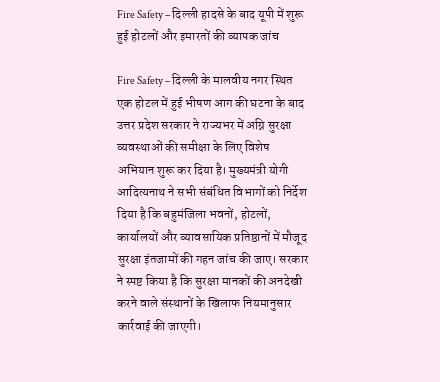Fire Safety – दिल्ली हादसे के बाद यूपी में शुरू हुई होटलों और इमारतों की व्यापक जांच

Fire Safety – दिल्ली के मालवीय नगर स्थित एक होटल में हुई भीषण आग की घटना के बाद उत्तर प्रदेश सरकार ने राज्यभर में अग्नि सुरक्षा व्यवस्थाओं की समीक्षा के लिए विशेष अभियान शुरू कर दिया है। मुख्यमंत्री योगी आदित्यनाथ ने सभी संबंधित विभागों को निर्देश दिया है कि बहुमंजिला भवनों, होटलों, कार्यालयों और व्यावसायिक प्रतिष्ठानों में मौजूद सुरक्षा इंतजामों की गहन जांच की जाए। सरकार ने स्पष्ट किया है कि सुरक्षा मानकों की अनदेखी करने वाले संस्थानों के खिलाफ नियमानुसार कार्रवाई की जाएगी।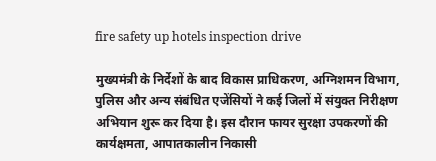fire safety up hotels inspection drive

मुख्यमंत्री के निर्देशों के बाद विकास प्राधिकरण, अग्निशमन विभाग, पुलिस और अन्य संबंधित एजेंसियों ने कई जिलों में संयुक्त निरीक्षण अभियान शुरू कर दिया है। इस दौरान फायर सुरक्षा उपकरणों की कार्यक्षमता, आपातकालीन निकासी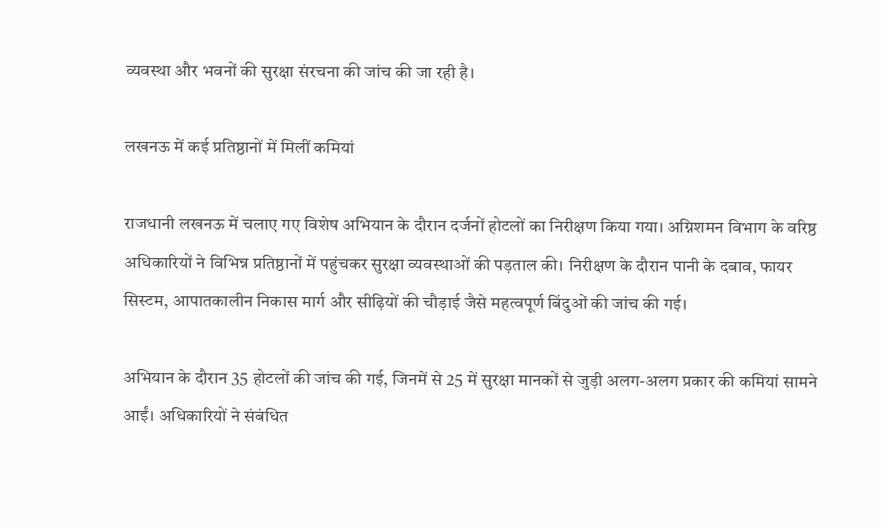व्यवस्था और भवनों की सुरक्षा संरचना की जांच की जा रही है।

लखनऊ में कई प्रतिष्ठानों में मिलीं कमियां

राजधानी लखनऊ में चलाए गए विशेष अभियान के दौरान दर्जनों होटलों का निरीक्षण किया गया। अग्निशमन विभाग के वरिष्ठ अधिकारियों ने विभिन्न प्रतिष्ठानों में पहुंचकर सुरक्षा व्यवस्थाओं की पड़ताल की। निरीक्षण के दौरान पानी के दबाव, फायर सिस्टम, आपातकालीन निकास मार्ग और सीढ़ियों की चौड़ाई जैसे महत्वपूर्ण बिंदुओं की जांच की गई।

अभियान के दौरान 35 होटलों की जांच की गई, जिनमें से 25 में सुरक्षा मानकों से जुड़ी अलग-अलग प्रकार की कमियां सामने आईं। अधिकारियों ने संबंधित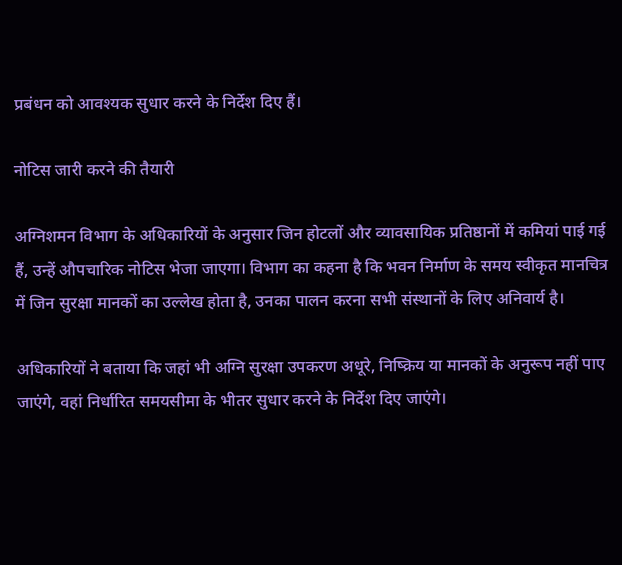प्रबंधन को आवश्यक सुधार करने के निर्देश दिए हैं।

नोटिस जारी करने की तैयारी

अग्निशमन विभाग के अधिकारियों के अनुसार जिन होटलों और व्यावसायिक प्रतिष्ठानों में कमियां पाई गई हैं, उन्हें औपचारिक नोटिस भेजा जाएगा। विभाग का कहना है कि भवन निर्माण के समय स्वीकृत मानचित्र में जिन सुरक्षा मानकों का उल्लेख होता है, उनका पालन करना सभी संस्थानों के लिए अनिवार्य है।

अधिकारियों ने बताया कि जहां भी अग्नि सुरक्षा उपकरण अधूरे, निष्क्रिय या मानकों के अनुरूप नहीं पाए जाएंगे, वहां निर्धारित समयसीमा के भीतर सुधार करने के निर्देश दिए जाएंगे।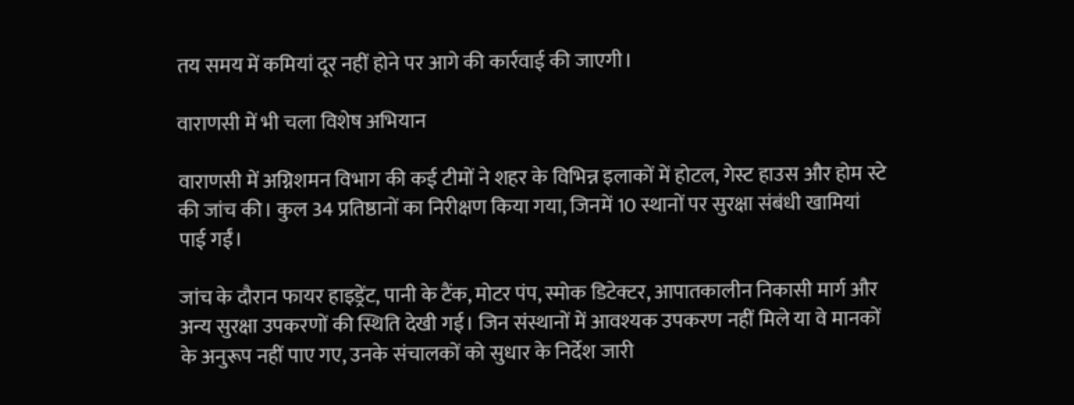तय समय में कमियां दूर नहीं होने पर आगे की कार्रवाई की जाएगी।

वाराणसी में भी चला विशेष अभियान

वाराणसी में अग्निशमन विभाग की कई टीमों ने शहर के विभिन्न इलाकों में होटल, गेस्ट हाउस और होम स्टे की जांच की। कुल 34 प्रतिष्ठानों का निरीक्षण किया गया, जिनमें 10 स्थानों पर सुरक्षा संबंधी खामियां पाई गईं।

जांच के दौरान फायर हाइड्रेंट, पानी के टैंक, मोटर पंप, स्मोक डिटेक्टर, आपातकालीन निकासी मार्ग और अन्य सुरक्षा उपकरणों की स्थिति देखी गई। जिन संस्थानों में आवश्यक उपकरण नहीं मिले या वे मानकों के अनुरूप नहीं पाए गए, उनके संचालकों को सुधार के निर्देश जारी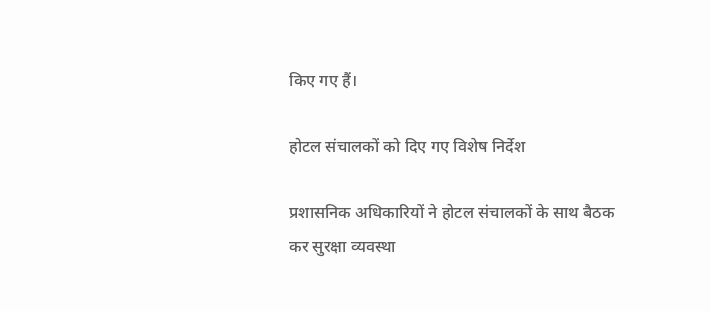किए गए हैं।

होटल संचालकों को दिए गए विशेष निर्देश

प्रशासनिक अधिकारियों ने होटल संचालकों के साथ बैठक कर सुरक्षा व्यवस्था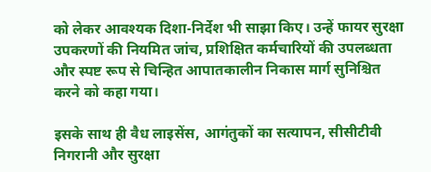को लेकर आवश्यक दिशा-निर्देश भी साझा किए। उन्हें फायर सुरक्षा उपकरणों की नियमित जांच, प्रशिक्षित कर्मचारियों की उपलब्धता और स्पष्ट रूप से चिन्हित आपातकालीन निकास मार्ग सुनिश्चित करने को कहा गया।

इसके साथ ही वैध लाइसेंस, आगंतुकों का सत्यापन, सीसीटीवी निगरानी और सुरक्षा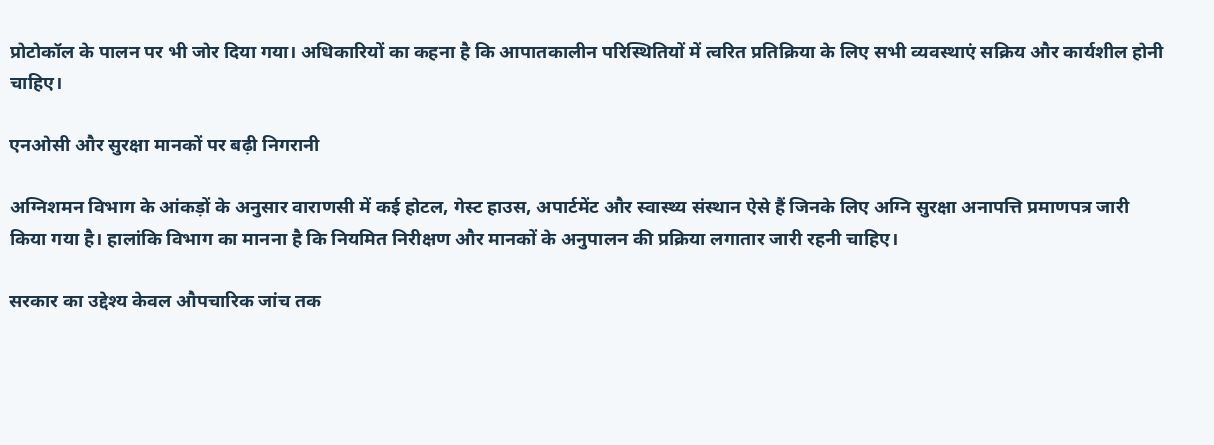प्रोटोकॉल के पालन पर भी जोर दिया गया। अधिकारियों का कहना है कि आपातकालीन परिस्थितियों में त्वरित प्रतिक्रिया के लिए सभी व्यवस्थाएं सक्रिय और कार्यशील होनी चाहिए।

एनओसी और सुरक्षा मानकों पर बढ़ी निगरानी

अग्निशमन विभाग के आंकड़ों के अनुसार वाराणसी में कई होटल, गेस्ट हाउस, अपार्टमेंट और स्वास्थ्य संस्थान ऐसे हैं जिनके लिए अग्नि सुरक्षा अनापत्ति प्रमाणपत्र जारी किया गया है। हालांकि विभाग का मानना है कि नियमित निरीक्षण और मानकों के अनुपालन की प्रक्रिया लगातार जारी रहनी चाहिए।

सरकार का उद्देश्य केवल औपचारिक जांच तक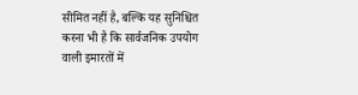सीमित नहीं है, बल्कि यह सुनिश्चित करना भी है कि सार्वजनिक उपयोग वाली इमारतों में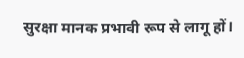सुरक्षा मानक प्रभावी रूप से लागू हों।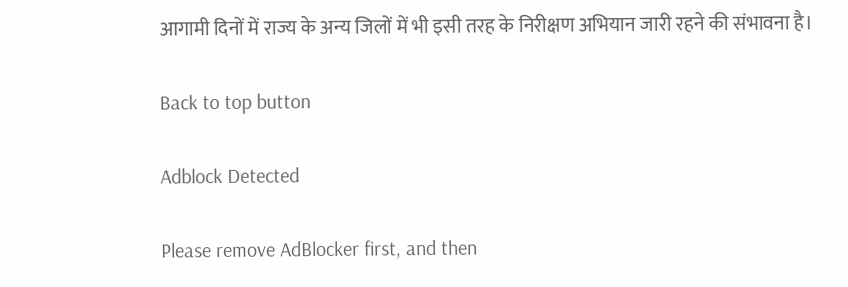आगामी दिनों में राज्य के अन्य जिलों में भी इसी तरह के निरीक्षण अभियान जारी रहने की संभावना है।

Back to top button

Adblock Detected

Please remove AdBlocker first, and then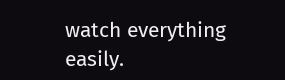watch everything easily.